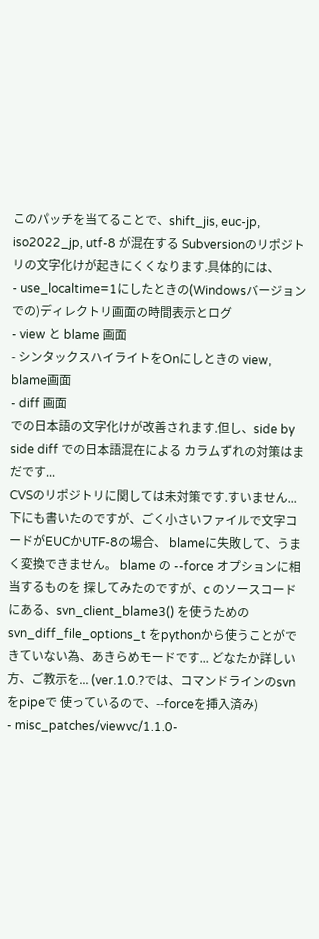このパッチを当てることで、shift_jis, euc-jp, iso2022_jp, utf-8 が混在する Subversionのリポジトリの文字化けが起きにくくなります.具体的には、
- use_localtime=1にしたときの(Windowsバージョンでの)ディレクトリ画面の時間表示とログ
- view と blame 画面
- シンタックスハイライトをOnにしときの view, blame画面
- diff 画面
での日本語の文字化けが改善されます.但し、side by side diff での日本語混在による カラムずれの対策はまだです...
CVSのリポジトリに関しては未対策です.すいません...
下にも書いたのですが、ごく小さいファイルで文字コードがEUCかUTF-8の場合、 blameに失敗して、うまく変換できません。 blame の --force オプションに相当するものを 探してみたのですが、c のソースコードにある、svn_client_blame3() を使うための svn_diff_file_options_t をpythonから使うことができていない為、あきらめモードです... どなたか詳しい方、ご教示を... (ver.1.0.?では、コマンドラインのsvnをpipeで 使っているので、--forceを挿入済み)
- misc_patches/viewvc/1.1.0-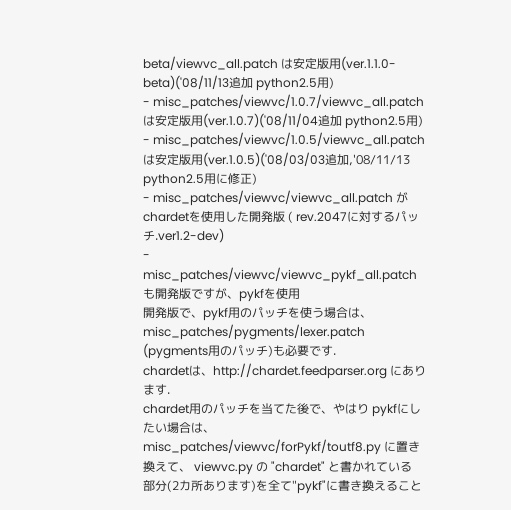beta/viewvc_all.patch は安定版用(ver.1.1.0-beta)('08/11/13追加 python2.5用)
- misc_patches/viewvc/1.0.7/viewvc_all.patch は安定版用(ver.1.0.7)('08/11/04追加 python2.5用)
- misc_patches/viewvc/1.0.5/viewvc_all.patch は安定版用(ver.1.0.5)('08/03/03追加,'08/11/13 python2.5用に修正)
- misc_patches/viewvc/viewvc_all.patch がchardetを使用した開発版 ( rev.2047に対するパッチ.ver1.2-dev)
- misc_patches/viewvc/viewvc_pykf_all.patch も開発版ですが、pykfを使用
開発版で、pykf用のパッチを使う場合は、 misc_patches/pygments/lexer.patch (pygments用のパッチ)も必要です.
chardetは、http://chardet.feedparser.org にあります.
chardet用のパッチを当てた後で、やはり pykfにしたい場合は、 misc_patches/viewvc/forPykf/toutf8.py に置き換えて、 viewvc.py の "chardet" と書かれている 部分(2カ所あります)を全て"pykf"に書き換えること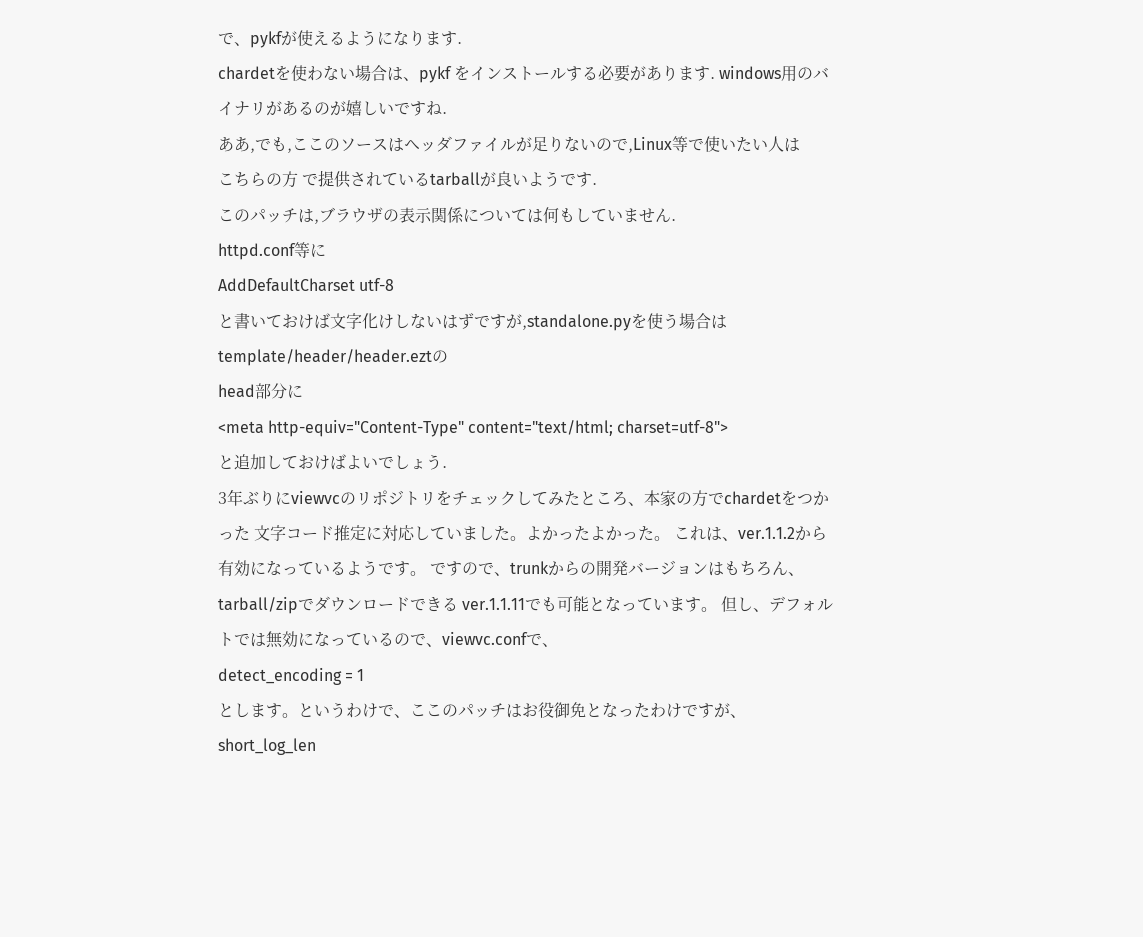で、pykfが使えるようになります.
chardetを使わない場合は、pykf をインストールする必要があります. windows用のバイナリがあるのが嬉しいですね.
ああ,でも,ここのソースはヘッダファイルが足りないので,Linux等で使いたい人は
こちらの方 で提供されているtarballが良いようです.
このパッチは,ブラウザの表示関係については何もしていません.
httpd.conf等に
AddDefaultCharset utf-8
と書いておけば文字化けしないはずですが,standalone.pyを使う場合は template/header/header.eztの
head部分に
<meta http-equiv="Content-Type" content="text/html; charset=utf-8">
と追加しておけばよいでしょう.
3年ぶりにviewvcのリポジトリをチェックしてみたところ、本家の方でchardetをつかった 文字コード推定に対応していました。よかったよかった。 これは、ver.1.1.2から有効になっているようです。 ですので、trunkからの開発バージョンはもちろん、tarball/zipでダウンロードできる ver.1.1.11でも可能となっています。 但し、デフォルトでは無効になっているので、viewvc.confで、
detect_encoding = 1
とします。というわけで、ここのパッチはお役御免となったわけですが、
short_log_len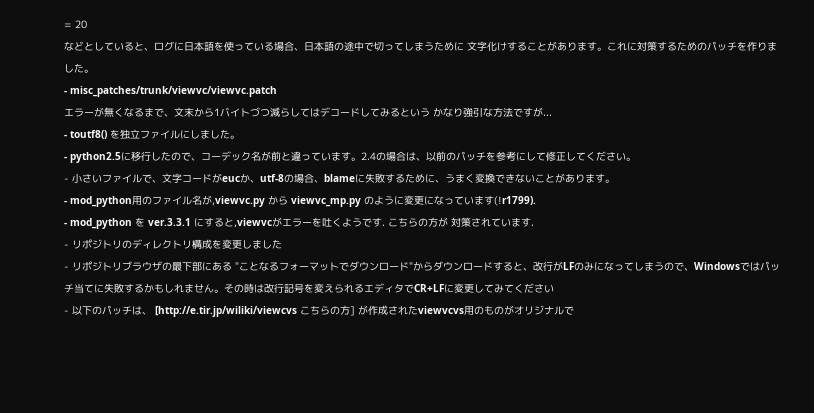= 20
などとしていると、ログに日本語を使っている場合、日本語の途中で切ってしまうために 文字化けすることがあります。これに対策するためのパッチを作りました。
- misc_patches/trunk/viewvc/viewvc.patch
エラーが無くなるまで、文末から1バイトづつ減らしてはデコードしてみるという かなり強引な方法ですが...
- toutf8() を独立ファイルにしました。
- python2.5に移行したので、コーデック名が前と違っています。2.4の場合は、以前のパッチを参考にして修正してください。
- 小さいファイルで、文字コードがeucか、utf-8の場合、blameに失敗するために、うまく変換できないことがあります。
- mod_python用のファイル名が,viewvc.py から viewvc_mp.py のように変更になっています(!r1799).
- mod_python を ver.3.3.1 にすると,viewvcがエラーを吐くようです. こちらの方が 対策されています.
- リポジトリのディレクトリ構成を変更しました
- リポジトリブラウザの最下部にある "ことなるフォーマットでダウンロード"からダウンロードすると、改行がLFのみになってしまうので、Windowsではパッチ当てに失敗するかもしれません。その時は改行記号を変えられるエディタでCR+LFに変更してみてください
- 以下のパッチは、 [http://e.tir.jp/wiliki/viewcvs こちらの方] が作成されたviewvcvs用のものがオリジナルで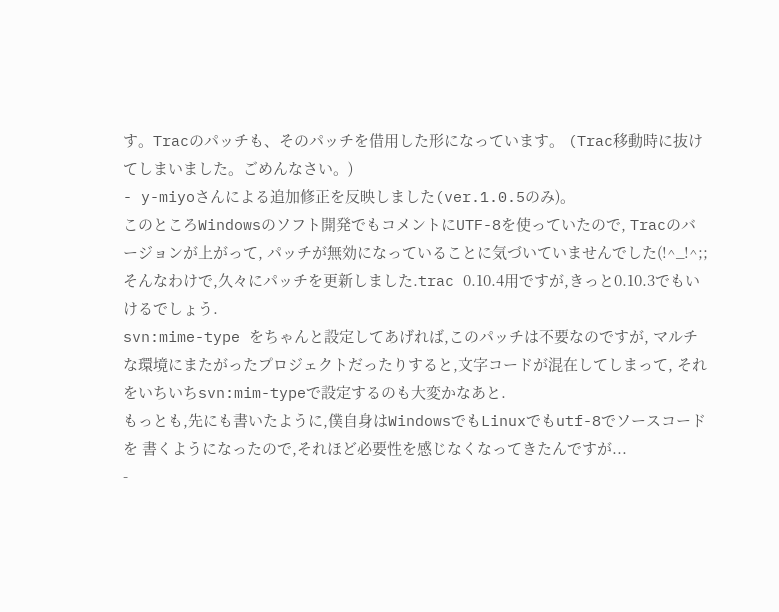す。Tracのパッチも、そのパッチを借用した形になっています。 (Trac移動時に抜けてしまいました。ごめんなさい。)
- y-miyoさんによる追加修正を反映しました(ver.1.0.5のみ)。
このところWindowsのソフト開発でもコメントにUTF-8を使っていたので, Tracのバージョンが上がって, パッチが無効になっていることに気づいていませんでした(!^_!^;;
そんなわけで,久々にパッチを更新しました.trac 0.10.4用ですが,きっと0.10.3でもいけるでしょう.
svn:mime-type をちゃんと設定してあげれば,このパッチは不要なのですが, マルチな環境にまたがったプロジェクトだったりすると,文字コードが混在してしまって, それをいちいちsvn:mim-typeで設定するのも大変かなあと.
もっとも,先にも書いたように,僕自身はWindowsでもLinuxでもutf-8でソースコードを 書くようになったので,それほど必要性を感じなくなってきたんですが...
-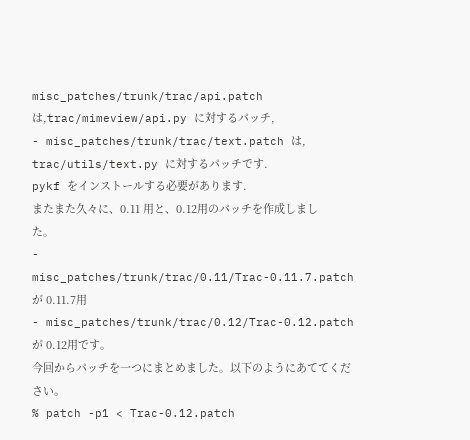misc_patches/trunk/trac/api.patch は,trac/mimeview/api.py に対するパッチ,
- misc_patches/trunk/trac/text.patch は, trac/utils/text.py に対するパッチです.
pykf をインストールする必要があります.
またまた久々に、0.11 用と、0.12用のパッチを作成しました。
- misc_patches/trunk/trac/0.11/Trac-0.11.7.patch が 0.11.7用
- misc_patches/trunk/trac/0.12/Trac-0.12.patch が 0.12用です。
今回からパッチを一つにまとめました。以下のようにあててください。
% patch -p1 < Trac-0.12.patch